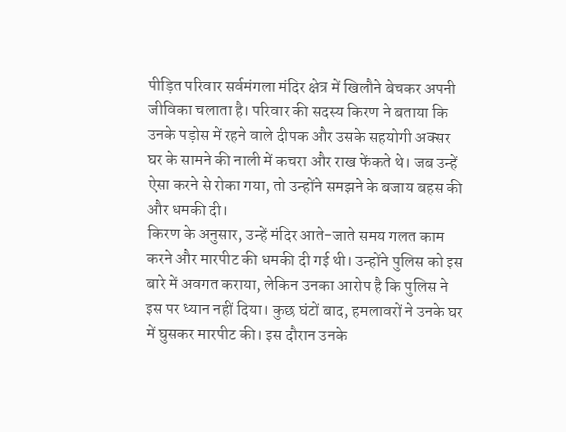पीड़ित परिवार सर्वमंगला मंदिर क्षेत्र में खिलौने बेचकर अपनी जीविका चलाता है। परिवार की सदस्य किरण ने बताया कि उनके पड़ोस में रहने वाले दीपक और उसके सहयोगी अक्सर घर के सामने की नाली में कचरा और राख फेंकते थे। जब उन्हें ऐसा करने से रोका गया, तो उन्होंने समझने के बजाय बहस की और धमकी दी।
किरण के अनुसार, उन्हें मंदिर आते-जाते समय गलत काम करने और मारपीट की धमकी दी गई थी। उन्होंने पुलिस को इस बारे में अवगत कराया, लेकिन उनका आरोप है कि पुलिस ने इस पर ध्यान नहीं दिया। कुछ घंटों बाद, हमलावरों ने उनके घर में घुसकर मारपीट की। इस दौरान उनके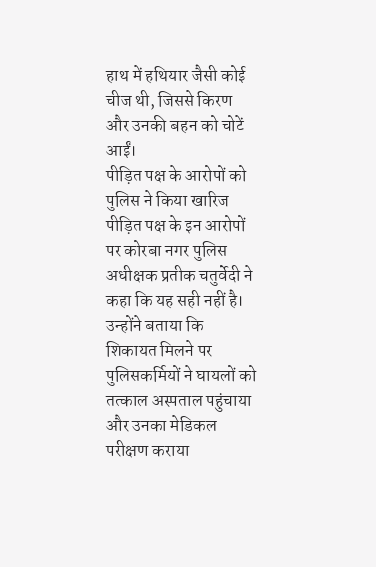हाथ में हथियार जैसी कोई चीज थी, जिससे किरण और उनकी बहन को चोटें आईं।
पीड़ित पक्ष के आरोपों को पुलिस ने किया खारिज
पीड़ित पक्ष के इन आरोपों पर कोरबा नगर पुलिस अधीक्षक प्रतीक चतुर्वेदी ने कहा कि यह सही नहीं है। उन्होंने बताया कि शिकायत मिलने पर पुलिसकर्मियों ने घायलों को तत्काल अस्पताल पहुंचाया और उनका मेडिकल परीक्षण कराया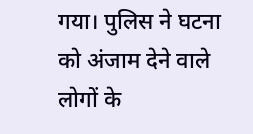गया। पुलिस ने घटना को अंजाम देने वाले लोगों के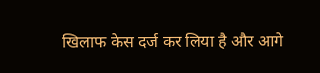खिलाफ केस दर्ज कर लिया है और आगे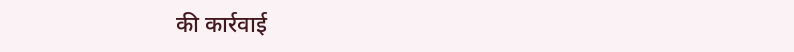की कार्रवाई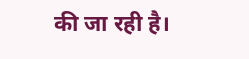की जा रही है।